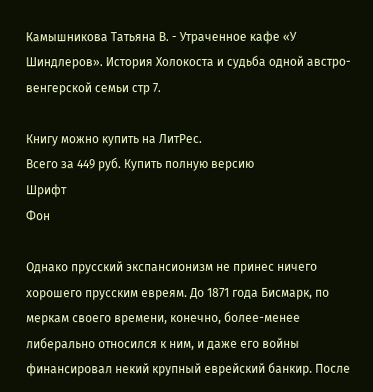Камышникова Татьяна В. - Утраченное кафе «У Шиндлеров». История Холокоста и судьба одной австро-венгерской семьи стр 7.

Книгу можно купить на ЛитРес.
Всего за 449 руб. Купить полную версию
Шрифт
Фон

Однако прусский экспансионизм не принес ничего хорошего прусским евреям. До 1871 года Бисмарк, по меркам своего времени, конечно, более-менее либерально относился к ним, и даже его войны финансировал некий крупный еврейский банкир. После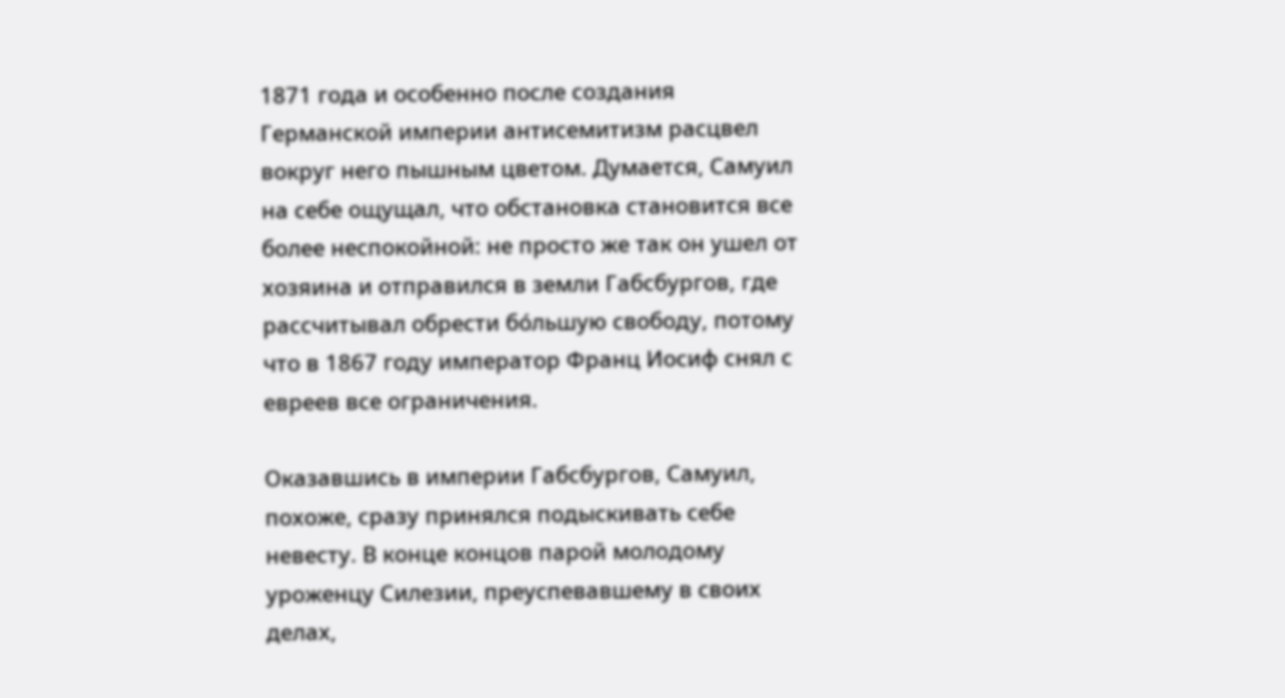1871 года и особенно после создания Германской империи антисемитизм расцвел вокруг него пышным цветом. Думается, Самуил на себе ощущал, что обстановка становится все более неспокойной: не просто же так он ушел от хозяина и отправился в земли Габсбургов, где рассчитывал обрести бóльшую свободу, потому что в 1867 году император Франц Иосиф снял с евреев все ограничения.

Оказавшись в империи Габсбургов, Самуил, похоже, сразу принялся подыскивать себе невесту. В конце концов парой молодому уроженцу Силезии, преуспевавшему в своих делах,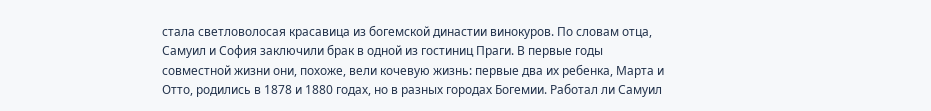стала светловолосая красавица из богемской династии винокуров. По словам отца, Самуил и София заключили брак в одной из гостиниц Праги. В первые годы совместной жизни они, похоже, вели кочевую жизнь: первые два их ребенка, Марта и Отто, родились в 1878 и 1880 годах, но в разных городах Богемии. Работал ли Самуил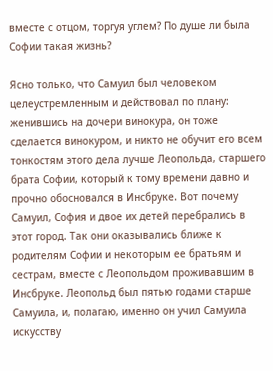вместе с отцом, торгуя углем? По душе ли была Софии такая жизнь?

Ясно только, что Самуил был человеком целеустремленным и действовал по плану: женившись на дочери винокура, он тоже сделается винокуром, и никто не обучит его всем тонкостям этого дела лучше Леопольда, старшего брата Софии, который к тому времени давно и прочно обосновался в Инсбруке. Вот почему Самуил, София и двое их детей перебрались в этот город. Так они оказывались ближе к родителям Софии и некоторым ее братьям и сестрам, вместе с Леопольдом проживавшим в Инсбруке. Леопольд был пятью годами старше Самуила, и, полагаю, именно он учил Самуила искусству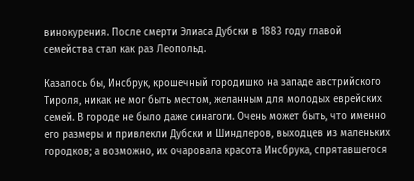винокурения. После смерти Элиаса Дубски в 1883 году главой семейства стал как раз Леопольд.

Казалось бы, Инсбрук, крошечный городишко на западе австрийского Тироля, никак не мог быть местом, желанным для молодых еврейских семей. В городе не было даже синагоги. Очень может быть, что именно его размеры и привлекли Дубски и Шиндлеров, выходцев из маленьких городков; а возможно, их очаровала красота Инсбрука, спрятавшегося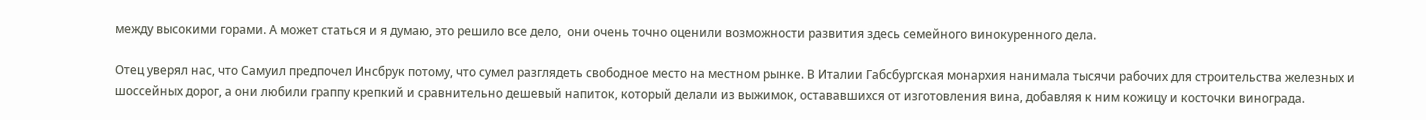между высокими горами. А может статься и я думаю, это решило все дело,  они очень точно оценили возможности развития здесь семейного винокуренного дела.

Отец уверял нас, что Самуил предпочел Инсбрук потому, что сумел разглядеть свободное место на местном рынке. В Италии Габсбургская монархия нанимала тысячи рабочих для строительства железных и шоссейных дорог, а они любили граппу крепкий и сравнительно дешевый напиток, который делали из выжимок, остававшихся от изготовления вина, добавляя к ним кожицу и косточки винограда.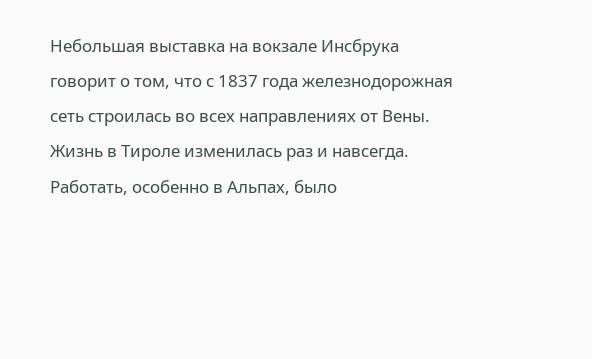Небольшая выставка на вокзале Инсбрука говорит о том, что с 1837 года железнодорожная сеть строилась во всех направлениях от Вены. Жизнь в Тироле изменилась раз и навсегда. Работать, особенно в Альпах, было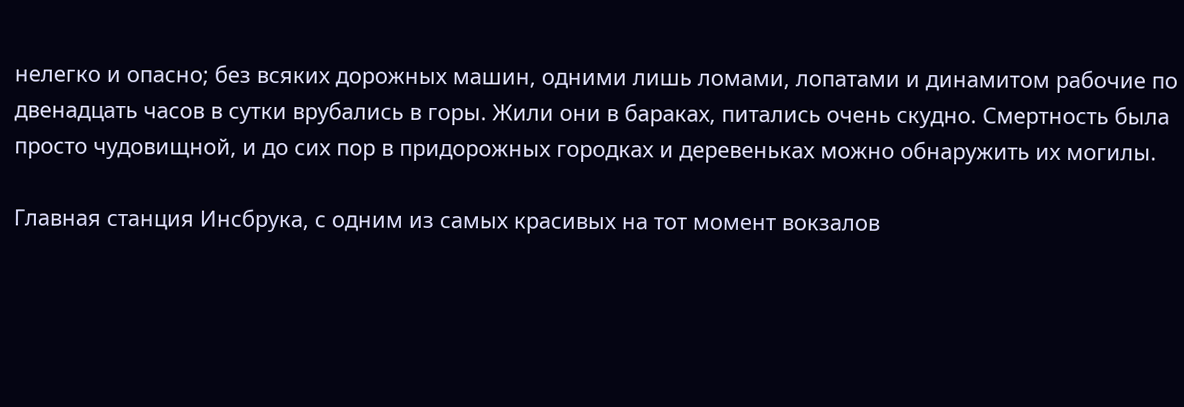нелегко и опасно; без всяких дорожных машин, одними лишь ломами, лопатами и динамитом рабочие по двенадцать часов в сутки врубались в горы. Жили они в бараках, питались очень скудно. Смертность была просто чудовищной, и до сих пор в придорожных городках и деревеньках можно обнаружить их могилы.

Главная станция Инсбрука, с одним из самых красивых на тот момент вокзалов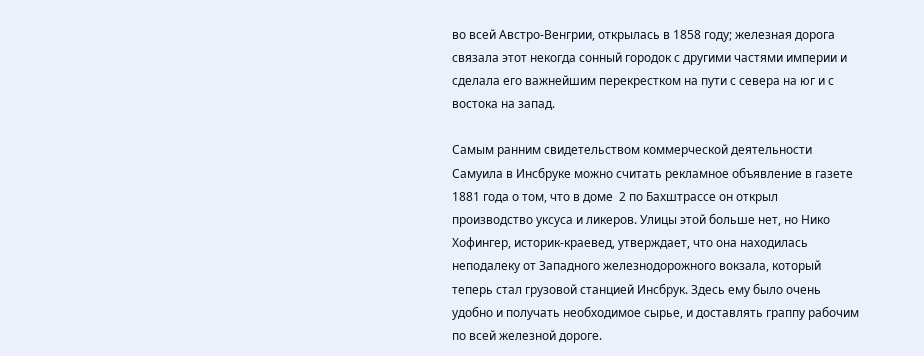во всей Австро-Венгрии, открылась в 1858 году; железная дорога связала этот некогда сонный городок с другими частями империи и сделала его важнейшим перекрестком на пути с севера на юг и с востока на запад.

Самым ранним свидетельством коммерческой деятельности Самуила в Инсбруке можно считать рекламное объявление в газете 1881 года о том, что в доме  2 по Бахштрассе он открыл производство уксуса и ликеров. Улицы этой больше нет, но Нико Хофингер, историк-краевед, утверждает, что она находилась неподалеку от Западного железнодорожного вокзала, который теперь стал грузовой станцией Инсбрук. Здесь ему было очень удобно и получать необходимое сырье, и доставлять граппу рабочим по всей железной дороге.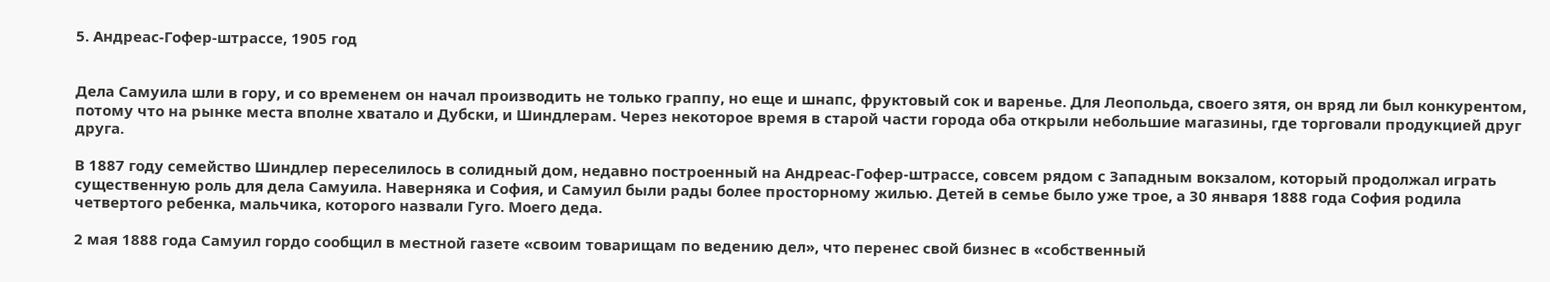5. Андреас-Гофер-штрассе, 1905 год


Дела Самуила шли в гору, и со временем он начал производить не только граппу, но еще и шнапс, фруктовый сок и варенье. Для Леопольда, своего зятя, он вряд ли был конкурентом, потому что на рынке места вполне хватало и Дубски, и Шиндлерам. Через некоторое время в старой части города оба открыли небольшие магазины, где торговали продукцией друг друга.

В 1887 году семейство Шиндлер переселилось в солидный дом, недавно построенный на Андреас-Гофер-штрассе, совсем рядом с Западным вокзалом, который продолжал играть существенную роль для дела Самуила. Наверняка и София, и Самуил были рады более просторному жилью. Детей в семье было уже трое, а 30 января 1888 года София родила четвертого ребенка, мальчика, которого назвали Гуго. Моего деда.

2 мая 1888 года Самуил гордо сообщил в местной газете «своим товарищам по ведению дел», что перенес свой бизнес в «собственный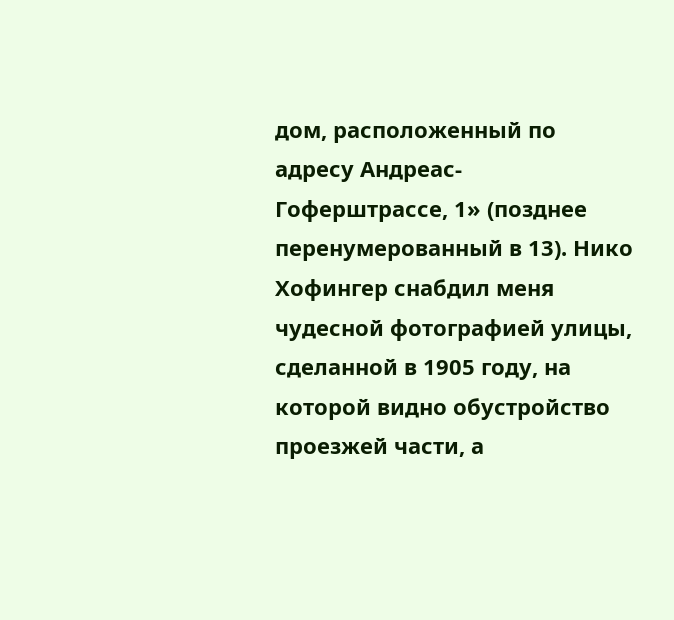дом, расположенный по адресу Андреас-Гоферштрассе, 1» (позднее перенумерованный в 13). Нико Хофингер снабдил меня чудесной фотографией улицы, сделанной в 1905 году, на которой видно обустройство проезжей части, а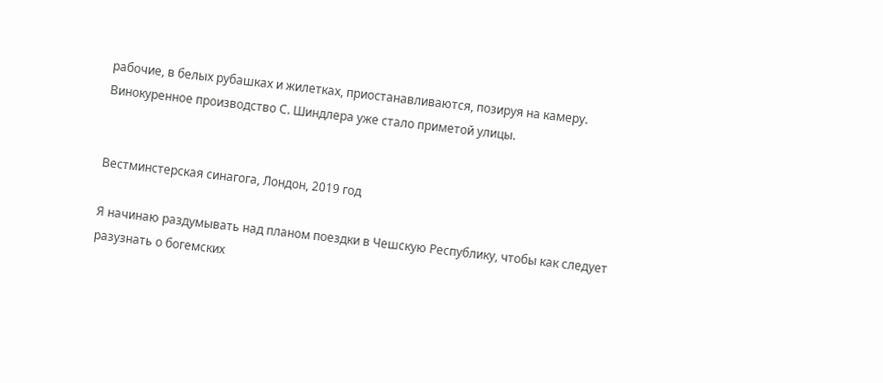рабочие, в белых рубашках и жилетках, приостанавливаются, позируя на камеру. Винокуренное производство С. Шиндлера уже стало приметой улицы.


Вестминстерская синагога, Лондон, 2019 год

Я начинаю раздумывать над планом поездки в Чешскую Республику, чтобы как следует разузнать о богемских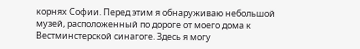корнях Софии. Перед этим я обнаруживаю небольшой музей, расположенный по дороге от моего дома к Вестминстерской синагоге. Здесь я могу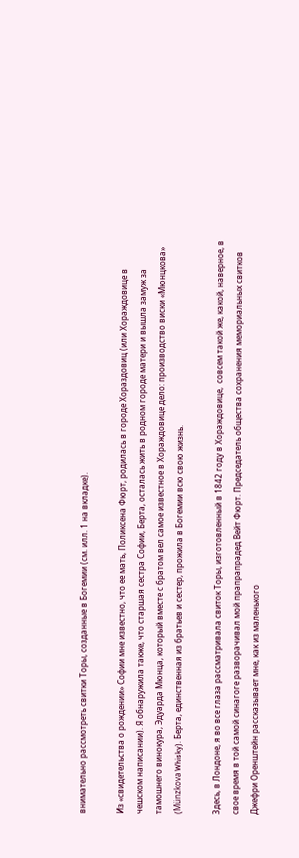внимательно рассмотреть свитки Торы, созданные в Богемии (см. илл. 1 на вкладке).

Из «свидетельства о рождении» Софии мне известно, что ее мать, Поликсена Фюрт, родилась в городе Хораздовиц (или Хораждовице в чешском написании). Я обнаружила также, что старшая сестра Софии, Берта, осталась жить в родном городе матери и вышла замуж за тамошнего винокура, Эдуарда Мюнца, который вместе с братом вел самое известное в Хораждовице дело: производство виски «Мюнцкова» (Münzkova Whisky). Берта, единственная из братьев и сестер, прожила в Богемии всю свою жизнь.

Здесь, в Лондоне, я во все глаза рассматривала свиток Торы, изготовленный в 1842 году в Хораждовице,  совсем такой же, какой, наверное, в свое время в той самой синагоге разворачивал мой прапрапрадед Вейт Фюрт. Председатель общества сохранения мемориальных свитков Джефри Оренштейн рассказывает мне, как из маленького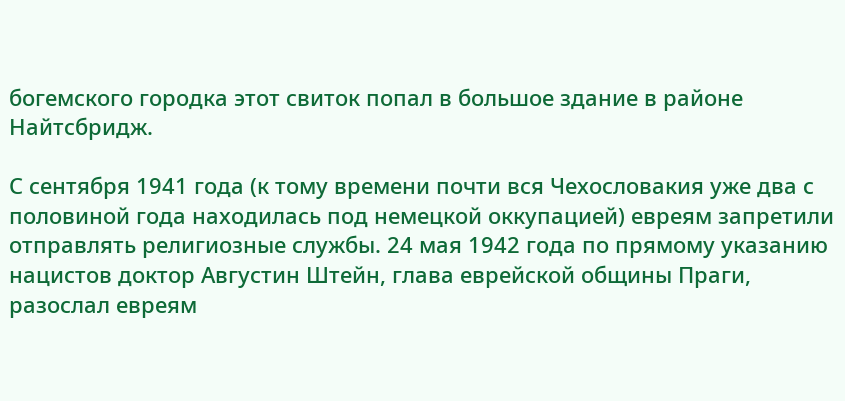богемского городка этот свиток попал в большое здание в районе Найтсбридж.

С сентября 1941 года (к тому времени почти вся Чехословакия уже два с половиной года находилась под немецкой оккупацией) евреям запретили отправлять религиозные службы. 24 мая 1942 года по прямому указанию нацистов доктор Августин Штейн, глава еврейской общины Праги, разослал евреям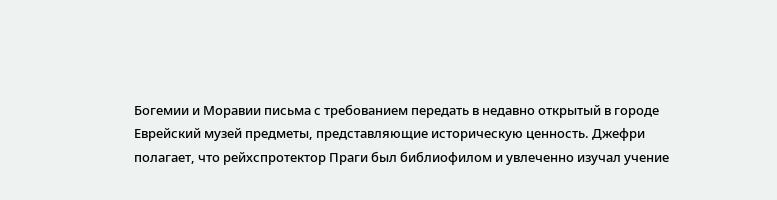Богемии и Моравии письма с требованием передать в недавно открытый в городе Еврейский музей предметы, представляющие историческую ценность. Джефри полагает, что рейхспротектор Праги был библиофилом и увлеченно изучал учение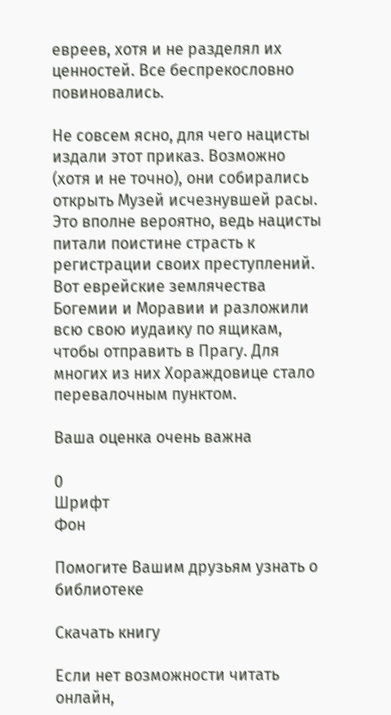евреев, хотя и не разделял их ценностей. Все беспрекословно повиновались.

Не совсем ясно, для чего нацисты издали этот приказ. Возможно (хотя и не точно), они собирались открыть Музей исчезнувшей расы. Это вполне вероятно, ведь нацисты питали поистине страсть к регистрации своих преступлений. Вот еврейские землячества Богемии и Моравии и разложили всю свою иудаику по ящикам, чтобы отправить в Прагу. Для многих из них Хораждовице стало перевалочным пунктом.

Ваша оценка очень важна

0
Шрифт
Фон

Помогите Вашим друзьям узнать о библиотеке

Скачать книгу

Если нет возможности читать онлайн,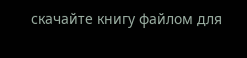скачайте книгу файлом для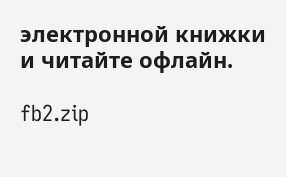электронной книжки и читайте офлайн.

fb2.zip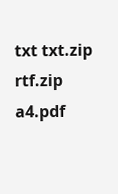txt txt.zip rtf.zip a4.pdf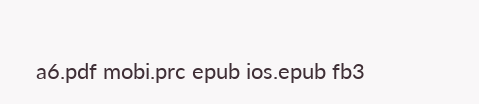a6.pdf mobi.prc epub ios.epub fb3